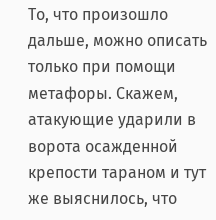То, что произошло дальше, можно описать только при помощи метафоры. Скажем, атакующие ударили в ворота осажденной крепости тараном и тут же выяснилось, что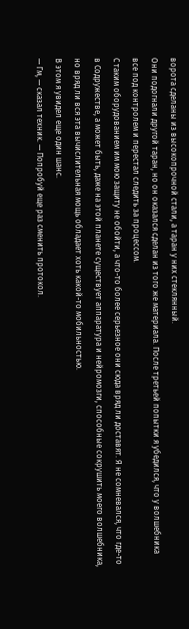ворота сделаны из высокопрочной стали, а таран у них стеклянный.
Они подогнали другой таран, но он оказался сделан из того же материала. После третьей попытки я убедился, что у волшебника все под контролем и перестал следить за процессом.
С таким оборудованием им мою защиту не обойти, а что-то более серьезное они сюда вряд ли доставят. Я не сомневался, что где-то в Содружестве, а может быть, даже на этой планете существует аппаратура и нейромозги, способные сокрушить моего волшебника, но вряд ли вся эта вычислительная мощь обладает хоть какой-то мобильностью.
В этом я увидел еще один шанс.
— Гм, — сказал техник. — Попробуй еще раз сменить протокол.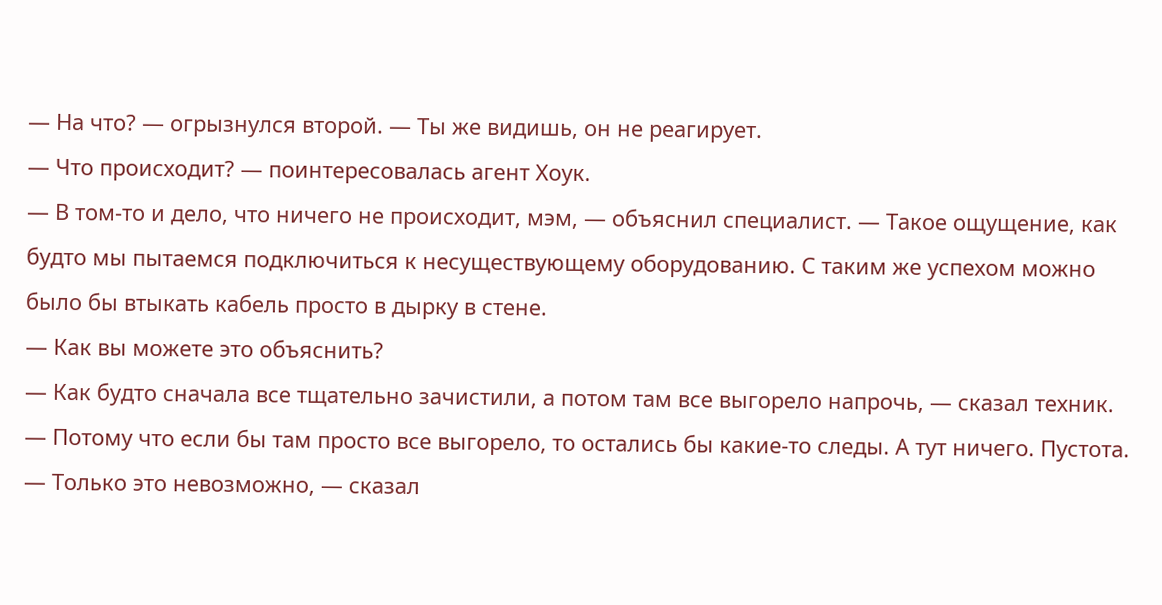— На что? — огрызнулся второй. — Ты же видишь, он не реагирует.
— Что происходит? — поинтересовалась агент Хоук.
— В том-то и дело, что ничего не происходит, мэм, — объяснил специалист. — Такое ощущение, как будто мы пытаемся подключиться к несуществующему оборудованию. С таким же успехом можно было бы втыкать кабель просто в дырку в стене.
— Как вы можете это объяснить?
— Как будто сначала все тщательно зачистили, а потом там все выгорело напрочь, — сказал техник. — Потому что если бы там просто все выгорело, то остались бы какие-то следы. А тут ничего. Пустота.
— Только это невозможно, — сказал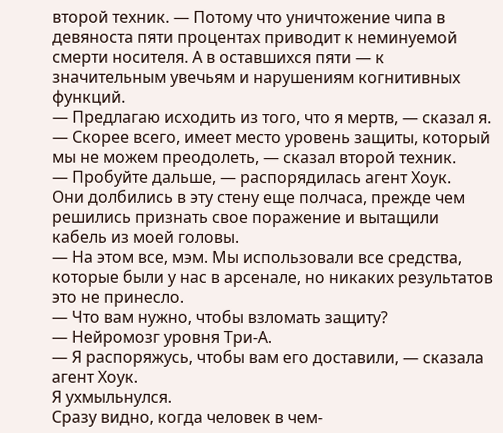второй техник. — Потому что уничтожение чипа в девяноста пяти процентах приводит к неминуемой смерти носителя. А в оставшихся пяти — к значительным увечьям и нарушениям когнитивных функций.
— Предлагаю исходить из того, что я мертв, — сказал я.
— Скорее всего, имеет место уровень защиты, который мы не можем преодолеть, — сказал второй техник.
— Пробуйте дальше, — распорядилась агент Хоук.
Они долбились в эту стену еще полчаса, прежде чем решились признать свое поражение и вытащили кабель из моей головы.
— На этом все, мэм. Мы использовали все средства, которые были у нас в арсенале, но никаких результатов это не принесло.
— Что вам нужно, чтобы взломать защиту?
— Нейромозг уровня Три-А.
— Я распоряжусь, чтобы вам его доставили, — сказала агент Хоук.
Я ухмыльнулся.
Сразу видно, когда человек в чем-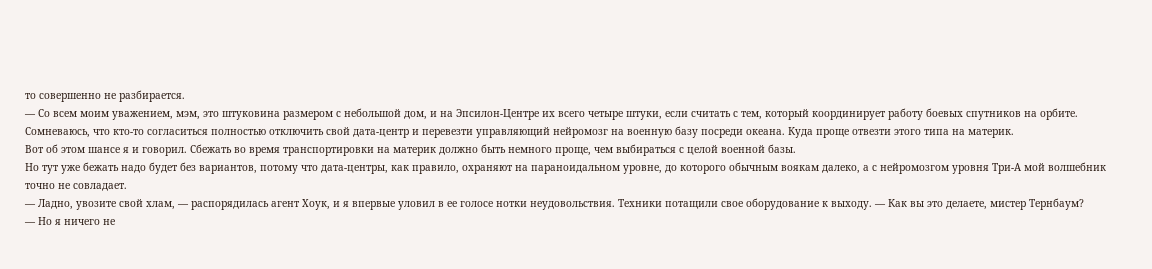то совершенно не разбирается.
— Со всем моим уважением, мэм, это штуковина размером с небольшой дом, и на Эпсилон-Центре их всего четыре штуки, если считать с тем, который координирует работу боевых спутников на орбите. Сомневаюсь, что кто-то согласиться полностью отключить свой дата-центр и перевезти управляющий нейромозг на военную базу посреди океана. Куда проще отвезти этого типа на материк.
Вот об этом шансе я и говорил. Сбежать во время транспортировки на материк должно быть немного проще, чем выбираться с целой военной базы.
Но тут уже бежать надо будет без вариантов, потому что дата-центры, как правило, охраняют на параноидальном уровне, до которого обычным воякам далеко, а с нейромозгом уровня Три-А мой волшебник точно не совладает.
— Ладно, увозите свой хлам, — распорядилась агент Хоук, и я впервые уловил в ее голосе нотки неудовольствия. Техники потащили свое оборудование к выходу. — Как вы это делаете, мистер Тернбаум?
— Но я ничего не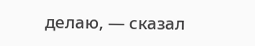делаю, — сказал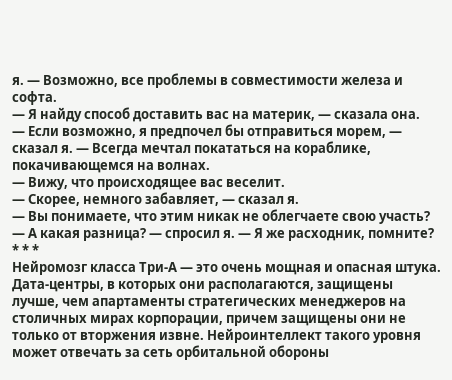я. — Возможно, все проблемы в совместимости железа и софта.
— Я найду способ доставить вас на материк, — сказала она.
— Если возможно, я предпочел бы отправиться морем, — сказал я. — Всегда мечтал покататься на кораблике, покачивающемся на волнах.
— Вижу, что происходящее вас веселит.
— Скорее, немного забавляет, — сказал я.
— Вы понимаете, что этим никак не облегчаете свою участь?
— А какая разница? — спросил я. — Я же расходник, помните?
* * *
Нейромозг класса Три-А — это очень мощная и опасная штука. Дата-центры, в которых они располагаются, защищены лучше, чем апартаменты стратегических менеджеров на столичных мирах корпорации, причем защищены они не только от вторжения извне. Нейроинтеллект такого уровня может отвечать за сеть орбитальной обороны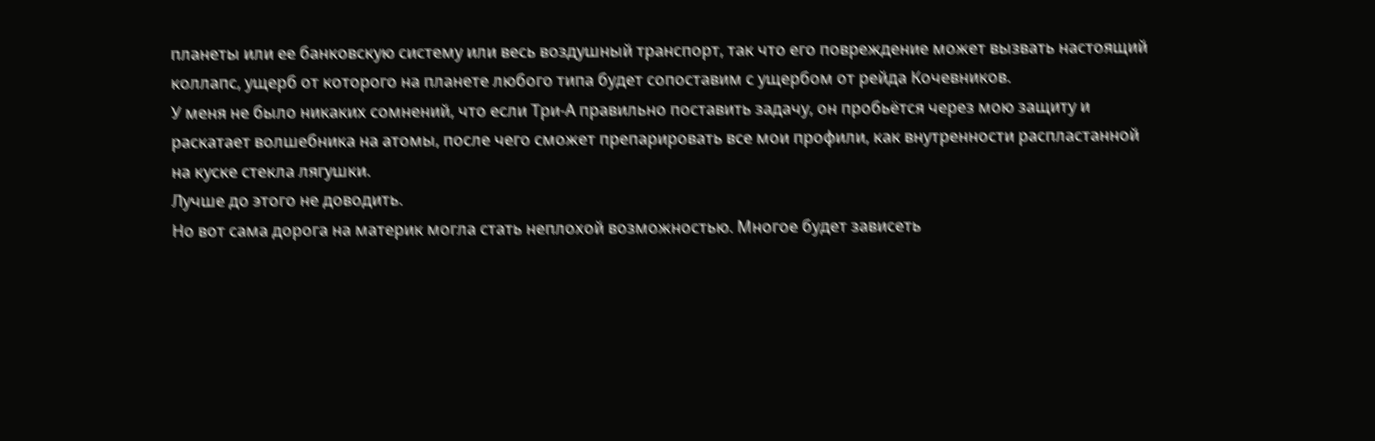планеты или ее банковскую систему или весь воздушный транспорт, так что его повреждение может вызвать настоящий коллапс, ущерб от которого на планете любого типа будет сопоставим с ущербом от рейда Кочевников.
У меня не было никаких сомнений, что если Три-А правильно поставить задачу, он пробьётся через мою защиту и раскатает волшебника на атомы, после чего сможет препарировать все мои профили, как внутренности распластанной на куске стекла лягушки.
Лучше до этого не доводить.
Но вот сама дорога на материк могла стать неплохой возможностью. Многое будет зависеть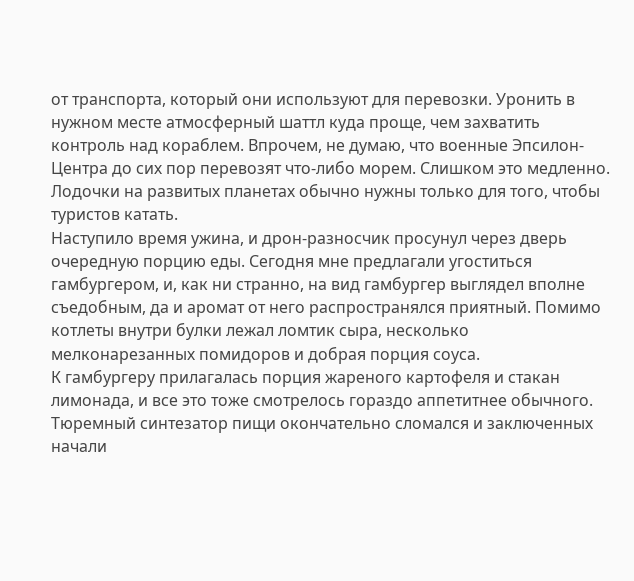от транспорта, который они используют для перевозки. Уронить в нужном месте атмосферный шаттл куда проще, чем захватить контроль над кораблем. Впрочем, не думаю, что военные Эпсилон-Центра до сих пор перевозят что-либо морем. Слишком это медленно.
Лодочки на развитых планетах обычно нужны только для того, чтобы туристов катать.
Наступило время ужина, и дрон-разносчик просунул через дверь очередную порцию еды. Сегодня мне предлагали угоститься гамбургером, и, как ни странно, на вид гамбургер выглядел вполне съедобным, да и аромат от него распространялся приятный. Помимо котлеты внутри булки лежал ломтик сыра, несколько мелконарезанных помидоров и добрая порция соуса.
К гамбургеру прилагалась порция жареного картофеля и стакан лимонада, и все это тоже смотрелось гораздо аппетитнее обычного. Тюремный синтезатор пищи окончательно сломался и заключенных начали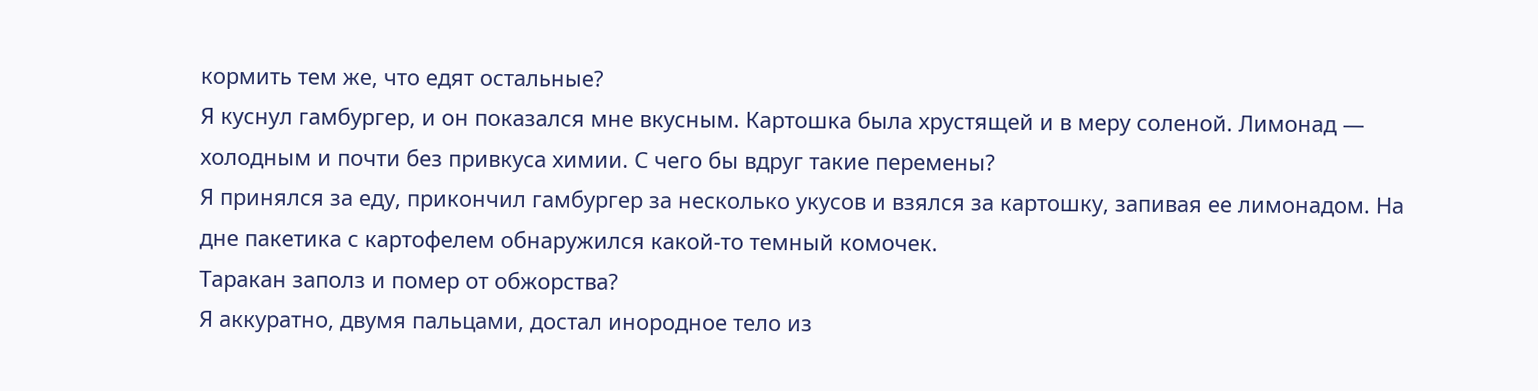кормить тем же, что едят остальные?
Я куснул гамбургер, и он показался мне вкусным. Картошка была хрустящей и в меру соленой. Лимонад — холодным и почти без привкуса химии. С чего бы вдруг такие перемены?
Я принялся за еду, прикончил гамбургер за несколько укусов и взялся за картошку, запивая ее лимонадом. На дне пакетика с картофелем обнаружился какой-то темный комочек.
Таракан заполз и помер от обжорства?
Я аккуратно, двумя пальцами, достал инородное тело из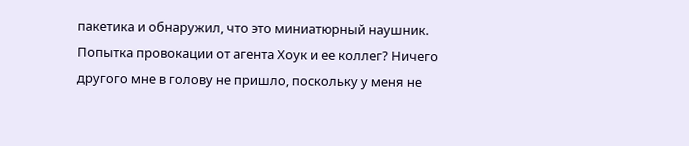пакетика и обнаружил, что это миниатюрный наушник.
Попытка провокации от агента Хоук и ее коллег? Ничего другого мне в голову не пришло, поскольку у меня не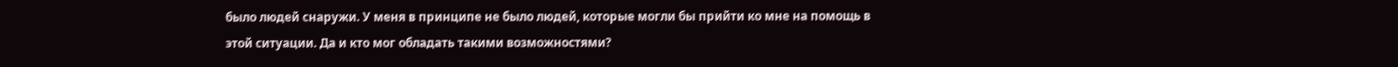было людей снаружи. У меня в принципе не было людей, которые могли бы прийти ко мне на помощь в этой ситуации. Да и кто мог обладать такими возможностями?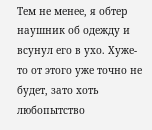Тем не менее, я обтер наушник об одежду и всунул его в ухо. Хуже-то от этого уже точно не будет, зато хоть любопытство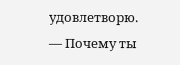удовлетворю.
— Почему ты